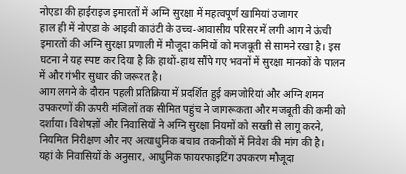नोएडा की हाईराइज इमारतों में अग्नि सुरक्षा में महत्वपूर्ण खामियां उजागर
हाल ही में नोएडा के आइवी काउंटी के उच्च-आवासीय परिसर में लगी आग ने ऊंची इमारतों की अग्नि सुरक्षा प्रणाली में मौजूदा कमियों को मजबूती से सामने रखा है। इस घटना ने यह स्पष्ट कर दिया है कि हाथों-हाथ सौंपे गए भवनों में सुरक्षा मानकों के पालन में और गंभीर सुधार की जरूरत है।
आग लगने के दौरान पहली प्रतिक्रिया में प्रदर्शित हुई कमजोरियां और अग्नि शमन उपकरणों की ऊपरी मंजिलों तक सीमित पहुंच ने जागरूकता और मजबूती की कमी को दर्शाया। विशेषज्ञों और निवासियों ने अग्नि सुरक्षा नियमों को सख्ती से लागू करने, नियमित निरीक्षण और नए अत्याधुनिक बचाव तकनीकों में निवेश की मांग की है।
यहां के निवासियों के अनुसार, आधुनिक फायरफाइटिंग उपकरण मौजूदा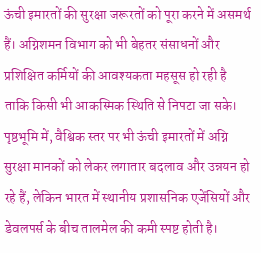ऊंची इमारतों की सुरक्षा जरूरतों को पूरा करने में असमर्थ हैं। अग्निशमन विभाग को भी बेहतर संसाधनों और प्रशिक्षित कर्मियों की आवश्यकता महसूस हो रही है ताकि किसी भी आकस्मिक स्थिति से निपटा जा सके।
पृष्ठभूमि में, वैश्विक स्तर पर भी ऊंची इमारतों में अग्नि सुरक्षा मानकों को लेकर लगातार बदलाव और उन्नयन हो रहे हैं, लेकिन भारत में स्थानीय प्रशासनिक एजेंसियों और डेवलपर्स के बीच तालमेल की कमी स्पष्ट होती है।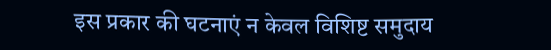इस प्रकार की घटनाएं न केवल विशिष्ट समुदाय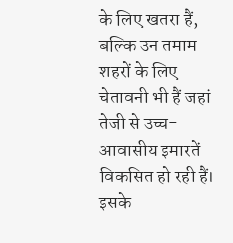के लिए खतरा हैं, बल्कि उन तमाम शहरों के लिए चेतावनी भी हैं जहां तेजी से उच्च-आवासीय इमारतें विकसित हो रही हैं। इसके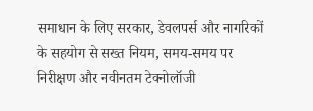समाधान के लिए सरकार, डेवलपर्स और नागरिकों के सहयोग से सख्त नियम, समय-समय पर निरीक्षण और नवीनतम टेक्नोलॉजी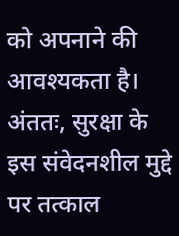को अपनाने की आवश्यकता है।
अंततः, सुरक्षा के इस संवेदनशील मुद्दे पर तत्काल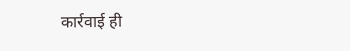कार्रवाई ही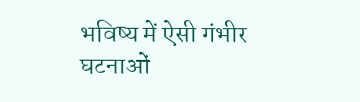भविष्य में ऐसी गंभीर घटनाओं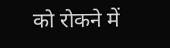को रोकने में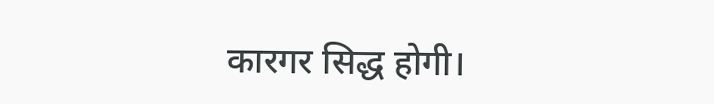कारगर सिद्ध होगी।